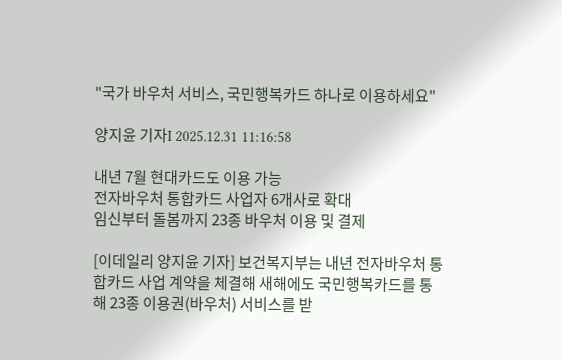"국가 바우처 서비스, 국민행복카드 하나로 이용하세요"

양지윤 기자I 2025.12.31 11:16:58

내년 7월 현대카드도 이용 가능
전자바우처 통합카드 사업자 6개사로 확대
임신부터 돌봄까지 23종 바우처 이용 및 결제

[이데일리 양지윤 기자] 보건복지부는 내년 전자바우처 통합카드 사업 계약을 체결해 새해에도 국민행복카드를 통해 23종 이용권(바우처) 서비스를 받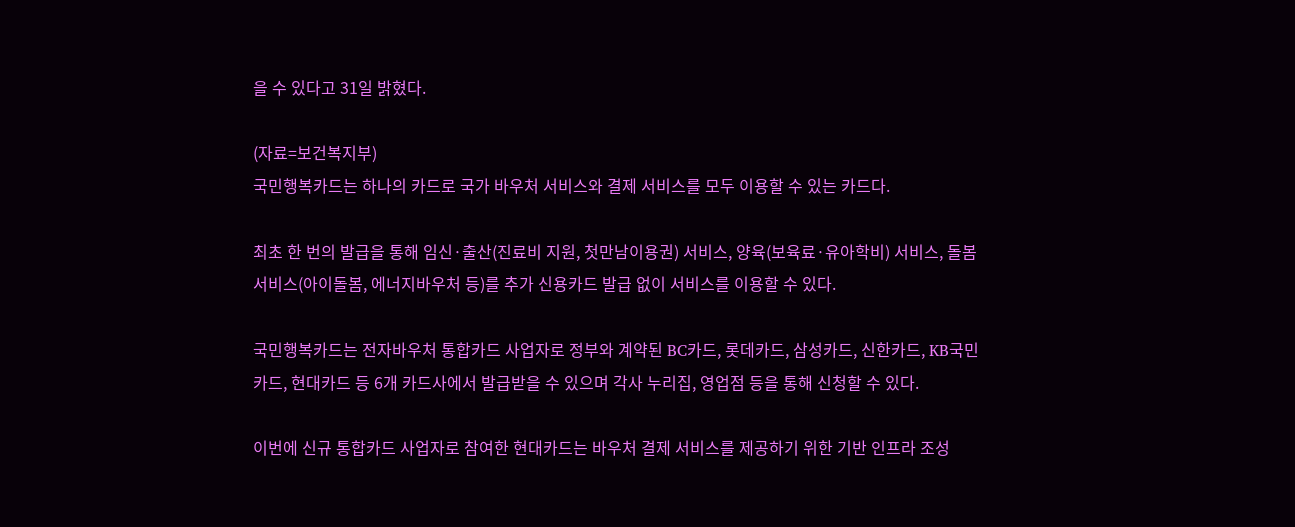을 수 있다고 31일 밝혔다.

(자료=보건복지부)
국민행복카드는 하나의 카드로 국가 바우처 서비스와 결제 서비스를 모두 이용할 수 있는 카드다.

최초 한 번의 발급을 통해 임신·출산(진료비 지원, 첫만남이용권) 서비스, 양육(보육료·유아학비) 서비스, 돌봄서비스(아이돌봄, 에너지바우처 등)를 추가 신용카드 발급 없이 서비스를 이용할 수 있다.

국민행복카드는 전자바우처 통합카드 사업자로 정부와 계약된 BC카드, 롯데카드, 삼성카드, 신한카드, KB국민카드, 현대카드 등 6개 카드사에서 발급받을 수 있으며 각사 누리집, 영업점 등을 통해 신청할 수 있다.

이번에 신규 통합카드 사업자로 참여한 현대카드는 바우처 결제 서비스를 제공하기 위한 기반 인프라 조성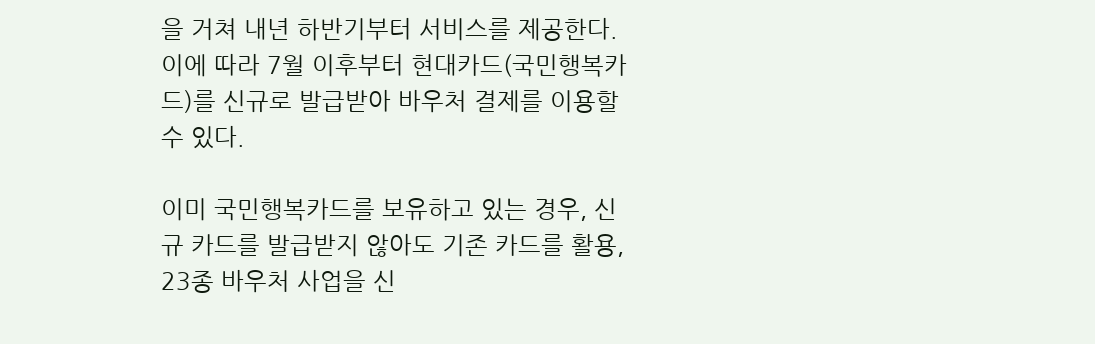을 거쳐 내년 하반기부터 서비스를 제공한다. 이에 따라 7월 이후부터 현대카드(국민행복카드)를 신규로 발급받아 바우처 결제를 이용할 수 있다.

이미 국민행복카드를 보유하고 있는 경우, 신규 카드를 발급받지 않아도 기존 카드를 활용, 23종 바우처 사업을 신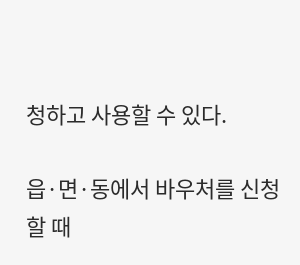청하고 사용할 수 있다.

읍·면·동에서 바우처를 신청할 때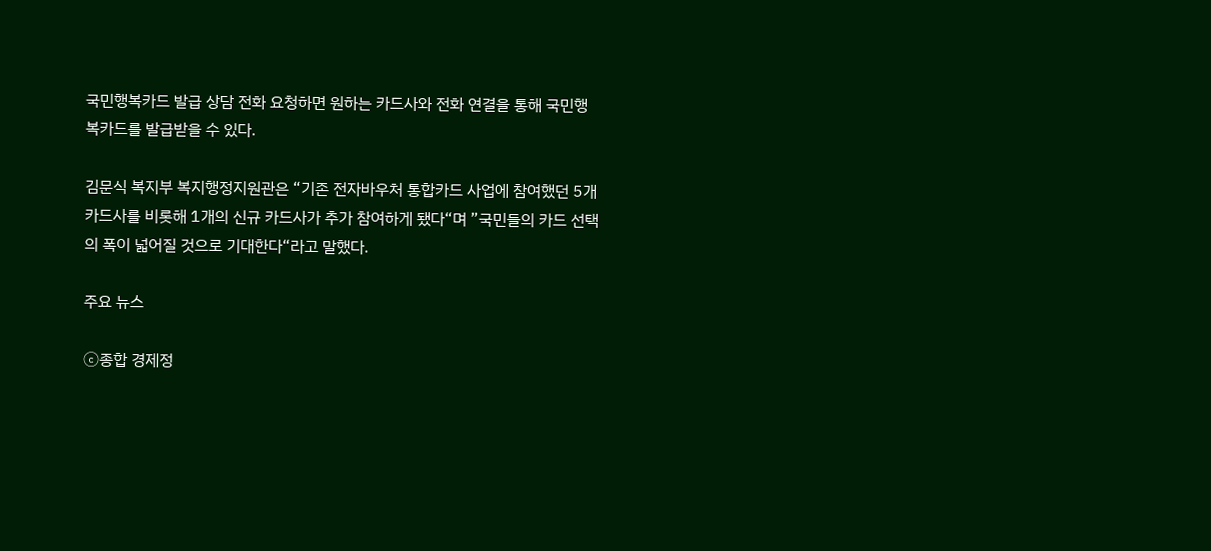국민행복카드 발급 상담 전화 요청하면 원하는 카드사와 전화 연결을 통해 국민행복카드를 발급받을 수 있다.

김문식 복지부 복지행정지원관은 “기존 전자바우처 통합카드 사업에 참여했던 5개 카드사를 비롯해 1개의 신규 카드사가 추가 참여하게 됐다“며 ”국민들의 카드 선택의 폭이 넓어질 것으로 기대한다“라고 말했다.

주요 뉴스

ⓒ종합 경제정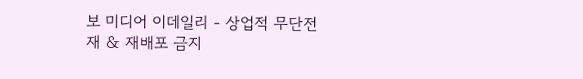보 미디어 이데일리 - 상업적 무단전재 & 재배포 금지